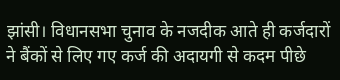झांसी। विधानसभा चुनाव के नजदीक आते ही कर्जदारों ने बैंकों से लिए गए कर्ज की अदायगी से कदम पीछे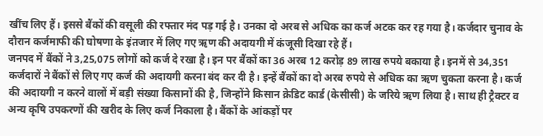खींच लिए हैं। इससे बैंकों की वसूली की रफ्तार मंद पड़ गई है। उनका दो अरब से अधिक का कर्ज अटक कर रह गया है। कर्जदार चुनाव के दौरान कर्जमाफी की घोषणा के इंतजार में लिए गए ऋण की अदायगी में कंजूसी दिखा रहे हैं।
जनपद में बैंकों ने 3,25,075 लोगों को कर्ज दे रखा है। इन पर बैंकों का 36 अरब 12 करोड़ 89 लाख रुपये बकाया है। इनमें से 34,351 कर्जदारों ने बैंकों से लिए गए कर्ज की अदायगी करना बंद कर दी है। इन्हें बैंकों का दो अरब रुपये से अधिक का ऋण चुकता करना है। कर्ज की अदायगी न करने वालों में बड़ी संख्या किसानों की है, जिन्होंने किसान क्रेडिट कार्ड (केसीसी) के जरिये ऋण लिया है। साथ ही ट्रैक्टर व अन्य कृषि उपकरणों की खरीद के लिए कर्ज निकाला है। बैंकों के आंकड़ों पर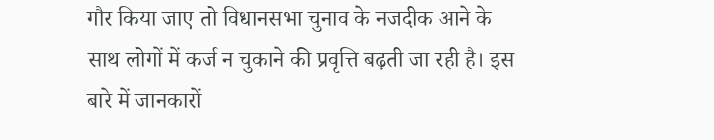गौर किया जाए तो विधानसभा चुनाव के नजदीक आने के साथ लोगों में कर्ज न चुकाने की प्रवृत्ति बढ़ती जा रही है। इस बारे में जानकारों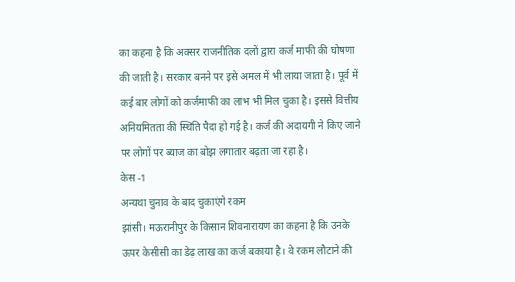का कहना है कि अक्सर राजनीतिक दलों द्वारा कर्ज माफी की घोषणा की जाती है। सरकार बनने पर इसे अमल में भी लाया जाता है। पूर्व में कई बार लोगों को कर्जमाफी का लाभ भी मिल चुका है। इससे वित्तीय अनियमितता की स्थिति पैदा हो गई है। कर्ज की अदायगी ने किए जाने पर लोगों पर ब्याज का बोझ लगातार बढ़ता जा रहा है।
केस -1
अन्यथा चुनाव के बाद चुकाएंगे रकम
झांसी। मऊरानीपुर के किसान शिवनारायण का कहना है कि उनके ऊपर केसीसी का डेढ़ लाख का कर्ज बकाया है। वे रकम लौटाने की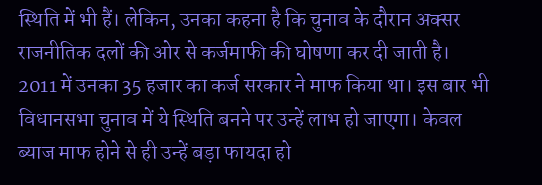स्थिति में भी हैं। लेकिन, उनका कहना है कि चुनाव के दौरान अक्सर राजनीतिक दलों की ओर से कर्जमाफी की घोषणा कर दी जाती है। 2011 में उनका 35 हजार का कर्ज सरकार ने माफ किया था। इस बार भी विधानसभा चुनाव में ये स्थिति बनने पर उन्हें लाभ हो जाएगा। केवल ब्याज माफ होने से ही उन्हें बड़ा फायदा हो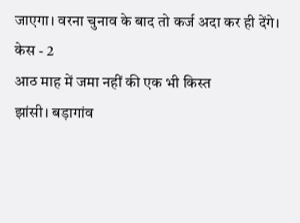जाएगा। वरना चुनाव के बाद तो कर्ज अदा कर ही देंगे।
केस - 2
आठ माह में जमा नहीं की एक भी किस्त
झांसी। बड़ागांव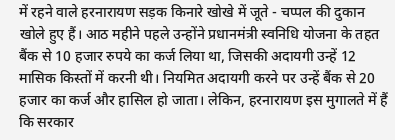में रहने वाले हरनारायण सड़क किनारे खोखे में जूते - चप्पल की दुकान खोले हुए हैं। आठ महीने पहले उन्होंने प्रधानमंत्री स्वनिधि योजना के तहत बैंक से 10 हजार रुपये का कर्ज लिया था, जिसकी अदायगी उन्हें 12 मासिक किस्तों में करनी थी। नियमित अदायगी करने पर उन्हें बैंक से 20 हजार का कर्ज और हासिल हो जाता। लेकिन, हरनारायण इस मुगालते में हैं कि सरकार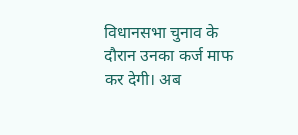विधानसभा चुनाव के दौरान उनका कर्ज माफ कर देगी। अब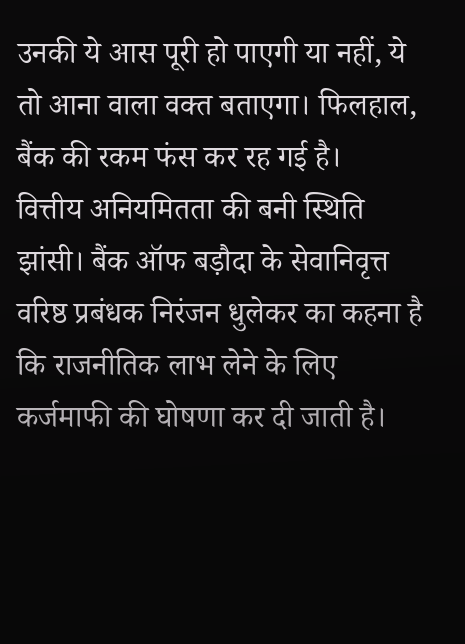उनकी ये आस पूरी हो पाएगी या नहीं, ये तो आना वाला वक्त बताएगा। फिलहाल, बैंक की रकम फंस कर रह गई है।
वित्तीय अनियमितता की बनी स्थिति
झांसी। बैंक ऑफ बड़ौदा के सेवानिवृत्त वरिष्ठ प्रबंधक निरंजन धुलेकर का कहना है कि राजनीतिक लाभ लेने के लिए कर्जमाफी की घोषणा कर दी जाती है।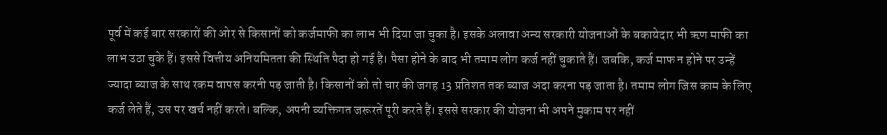पूर्व में कई बार सरकारों की ओर से किसानों को कर्जमाफी का लाभ भी दिया जा चुका है। इसके अलावा अन्य सरकारी योजनाओं के बकायेदार भी ऋण माफी का लाभ उठा चुके हैं। इससे वित्तीय अनियमितता की स्थिति पैदा हो गई है। पैसा होने के बाद भी तमाम लोग कर्ज नहीं चुकाते हैं। जबकि, कर्ज माफ न होने पर उन्हें ज्यादा ब्याज के साथ रकम वापस करनी पड़ जाती है। किसानों को तो चार की जगह 13 प्रतिशत तक ब्याज अदा करना पड़ जाता है। तमाम लोग जिस काम के लिए कर्ज लेते हैं, उस पर खर्च नहीं करते। बल्कि, अपनी व्यक्तिगत जरूरतें पूरी करते हैं। इससे सरकार की योजना भी अपने मुकाम पर नहीं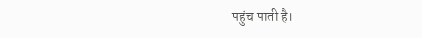पहुंच पाती है।